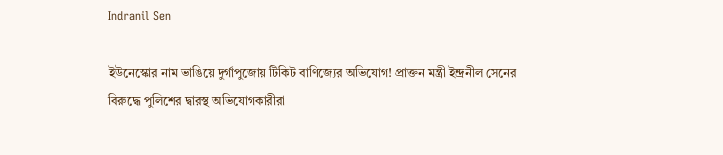Indranil Sen

ইউনেস্কোর নাম ভাঙিয়ে দুর্গাপুজোয় টিকিট বাণিজ্যের অভিযোগ! প্রাক্তন মন্ত্রী ইন্দ্রনীল সেনের বিরুদ্ধে পুলিশের দ্বারস্থ অভিযোগকারীরা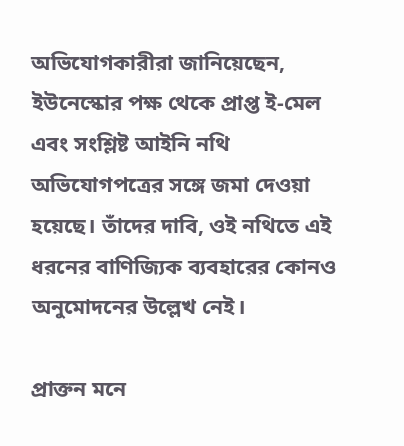অভিযোগকারীরা জানিয়েছেন, ইউনেস্কোর পক্ষ থেকে প্রাপ্ত ই-মেল এবং সংশ্লিষ্ট আইনি নথি অভিযোগপত্রের সঙ্গে জমা দেওয়া হয়েছে। তাঁদের দাবি, ওই নথিতে এই ধরনের বাণিজ্যিক ব্যবহারের কোনও অনুমোদনের উল্লেখ নেই।

প্রাক্তন মনে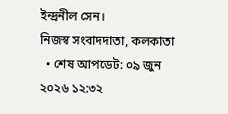ইন্দ্রনীল সেন।
নিজস্ব সংবাদদাতা, কলকাতা
  • শেষ আপডেট: ০৯ জুন ২০২৬ ১২:৩২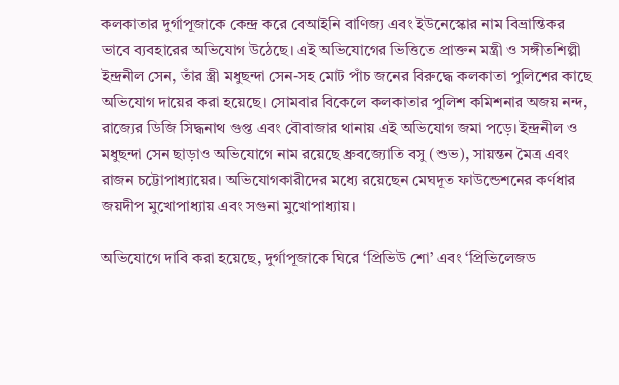কলকাতার দুর্গাপূজাকে কেন্দ্র করে বেআইনি বাণিজ্য এবং ইউনেস্কোর নাম বিভ্রান্তিকর ভাবে ব্যবহারের অভিযোগ উঠেছে। এই অভিযোগের ভিত্তিতে প্রাক্তন মন্ত্রী ও সঙ্গীতশিল্পী ইন্দ্রনীল সেন, তাঁর স্ত্রী মধুছন্দা সেন-সহ মোট পাঁচ জনের বিরুদ্ধে কলকাতা পুলিশের কাছে অভিযোগ দায়ের করা হয়েছে। সোমবার বিকেলে কলকাতার পুলিশ কমিশনার অজয় নন্দ, রাজ্যের ডিজি সিদ্ধনাথ গুপ্ত এবং বৌবাজার থানায় এই অভিযোগ জমা পড়ে। ইন্দ্রনীল ও মধুছন্দা সেন ছাড়াও অভিযোগে নাম রয়েছে ধ্রুবজ্যোতি বসু (শুভ), সায়ন্তন মৈত্র এবং রাজন চট্টোপাধ্যায়ের। অভিযোগকারীদের মধ্যে রয়েছেন মেঘদূত ফাউন্ডেশনের কর্ণধার জয়দীপ মুখোপাধ্যায় এবং সগুনা মুখোপাধ্যায়।

অভিযোগে দাবি করা হয়েছে, দুর্গাপূজাকে ঘিরে ‘প্রিভিউ শো’ এবং ‘প্রিভিলেজড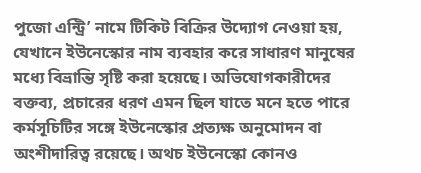পুজো এন্ট্রি’ নামে টিকিট বিক্রির উদ্যোগ নেওয়া হয়, যেখানে ইউনেস্কোর নাম ব্যবহার করে সাধারণ মানুষের মধ্যে বিভ্রান্তি সৃষ্টি করা হয়েছে। অভিযোগকারীদের বক্তব্য, প্রচারের ধরণ এমন ছিল যাতে মনে হতে পারে কর্মসূচিটির সঙ্গে ইউনেস্কোর প্রত্যক্ষ অনুমোদন বা অংশীদারিত্ব রয়েছে। অথচ ইউনেস্কো কোনও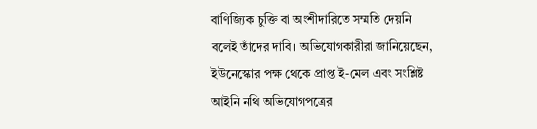বাণিজ্যিক চুক্তি বা অংশীদারিতে সম্মতি দেয়নি বলেই তাঁদের দাবি। অভিযোগকারীরা জানিয়েছেন, ইউনেস্কোর পক্ষ থেকে প্রাপ্ত ই-মেল এবং সংশ্লিষ্ট আইনি নথি অভিযোগপত্রের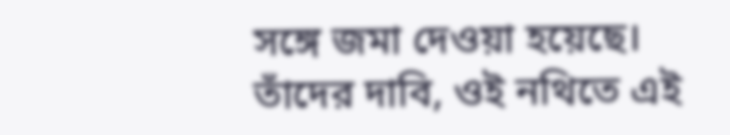সঙ্গে জমা দেওয়া হয়েছে। তাঁদের দাবি, ওই নথিতে এই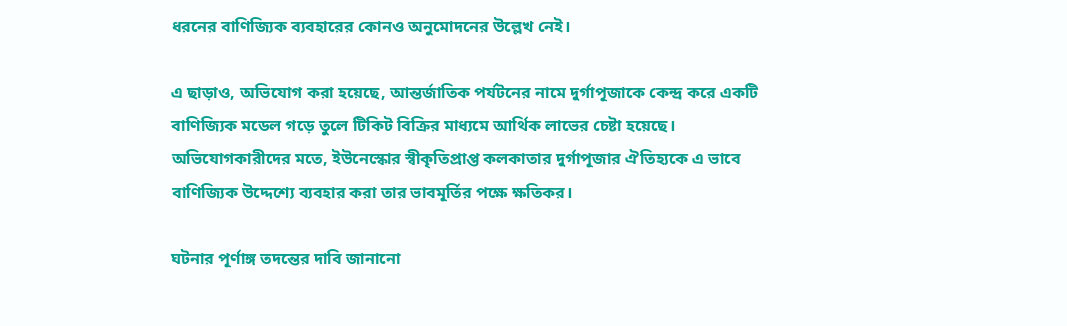ধরনের বাণিজ্যিক ব্যবহারের কোনও অনুমোদনের উল্লেখ নেই।

এ ছাড়াও, অভিযোগ করা হয়েছে, আন্তর্জাতিক পর্যটনের নামে দুর্গাপূজাকে কেন্দ্র করে একটি বাণিজ্যিক মডেল গড়ে তুলে টিকিট বিক্রির মাধ্যমে আর্থিক লাভের চেষ্টা হয়েছে। অভিযোগকারীদের মতে, ইউনেস্কোর স্বীকৃতিপ্রাপ্ত কলকাতার দুর্গাপূজার ঐতিহ্যকে এ ভাবে বাণিজ্যিক উদ্দেশ্যে ব্যবহার করা তার ভাবমূর্তির পক্ষে ক্ষতিকর।

ঘটনার পূর্ণাঙ্গ তদন্তের দাবি জানানো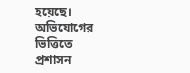হয়েছে। অভিযোগের ভিত্তিতে প্রশাসন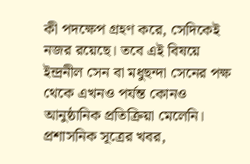কী পদক্ষেপ গ্রহণ করে, সেদিকেই নজর রয়েছে। তবে এই বিষয়ে ইন্দ্রনীল সেন বা মধুছন্দা সেনের পক্ষ থেকে এখনও পর্যন্ত কোনও আনুষ্ঠানিক প্রতিক্রিয়া মেলেনি। প্রশাসনিক সূত্রের খবর,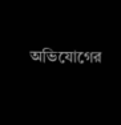অভিযোগের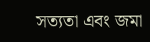সত্যতা এবং জমা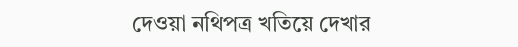দেওয়া নথিপত্র খতিয়ে দেখার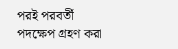পরই পরবর্তী পদক্ষেপ গ্রহণ করা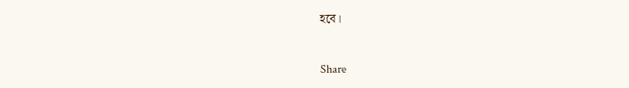হবে।


Share